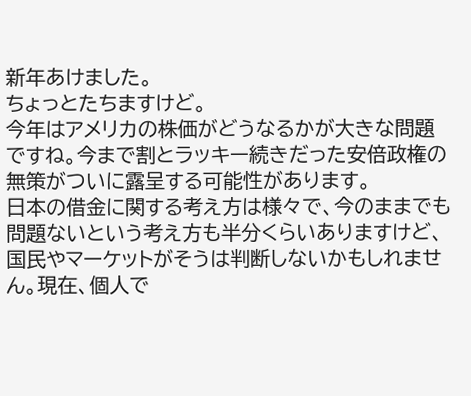新年あけました。
ちょっとたちますけど。
今年はアメリカの株価がどうなるかが大きな問題ですね。今まで割とラッキー続きだった安倍政権の無策がついに露呈する可能性があります。
日本の借金に関する考え方は様々で、今のままでも問題ないという考え方も半分くらいありますけど、国民やマーケットがそうは判断しないかもしれません。現在、個人で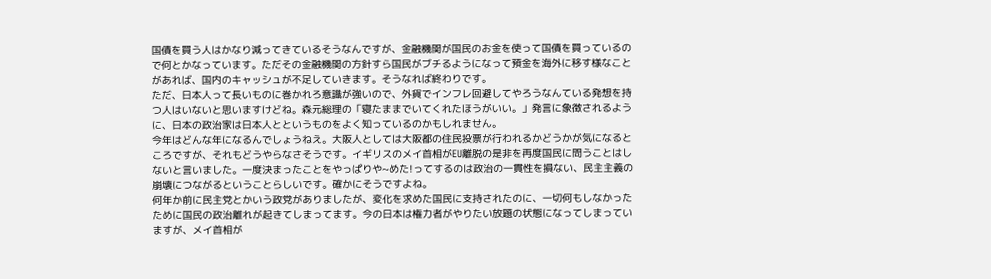国債を買う人はかなり減ってきているそうなんですが、金融機関が国民のお金を使って国債を買っているので何とかなっています。ただその金融機関の方針すら国民がブチるようになって預金を海外に移す様なことがあれば、国内のキャッシュが不足していきます。そうなれば終わりです。
ただ、日本人って長いものに巻かれろ意識が強いので、外貨でインフレ回避してやろうなんている発想を持つ人はいないと思いますけどね。森元総理の「寝たままでいてくれたほうがいい。」発言に象徴されるように、日本の政治家は日本人とというものをよく知っているのかもしれません。
今年はどんな年になるんでしょうねえ。大阪人としては大阪都の住民投票が行われるかどうかが気になるところですが、それもどうやらなさそうです。イギリスのメイ首相がEU離脱の是非を再度国民に問うことはしないと言いました。一度決まったことをやっぱりや~めた!ってするのは政治の一貫性を損ない、民主主義の崩壊につながるということらしいです。確かにそうですよね。
何年か前に民主党とかいう政党がありましたが、変化を求めた国民に支持されたのに、一切何もしなかったために国民の政治離れが起きてしまってます。今の日本は権力者がやりたい放題の状態になってしまっていますが、メイ首相が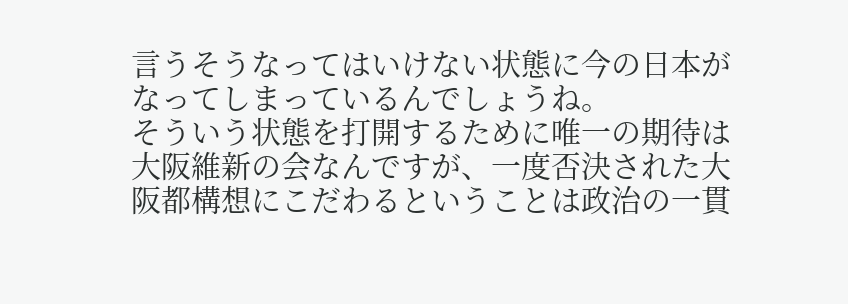言うそうなってはいけない状態に今の日本がなってしまっているんでしょうね。
そういう状態を打開するために唯一の期待は大阪維新の会なんですが、一度否決された大阪都構想にこだわるということは政治の一貫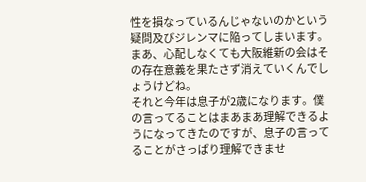性を損なっているんじゃないのかという疑問及びジレンマに陥ってしまいます。
まあ、心配しなくても大阪維新の会はその存在意義を果たさず消えていくんでしょうけどね。
それと今年は息子が2歳になります。僕の言ってることはまあまあ理解できるようになってきたのですが、息子の言ってることがさっぱり理解できませ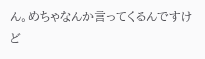ん。めちゃなんか言ってくるんですけど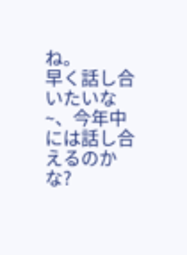ね。
早く話し合いたいな~、今年中には話し合えるのかな?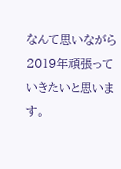なんて思いながら2019年頑張っていきたいと思います。